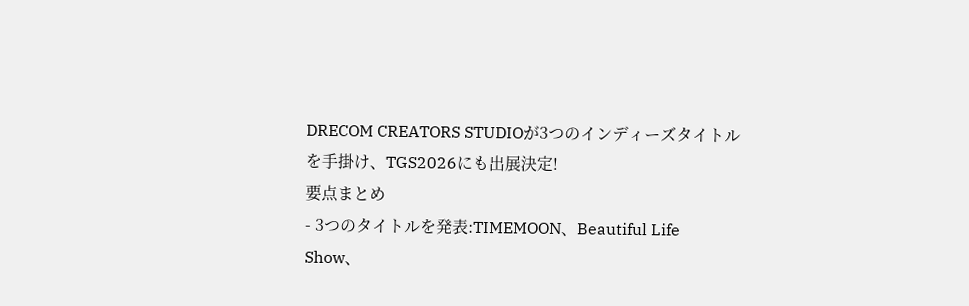DRECOM CREATORS STUDIOが3つのインディーズタイトルを手掛け、TGS2026にも出展決定!
要点まとめ
- 3つのタイトルを発表:TIMEMOON、Beautiful Life Show、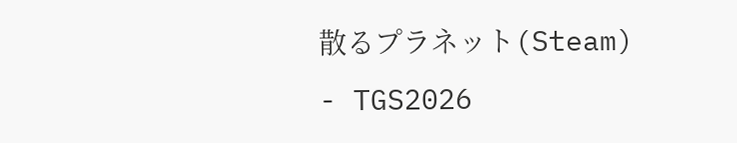散るプラネット(Steam)
- TGS2026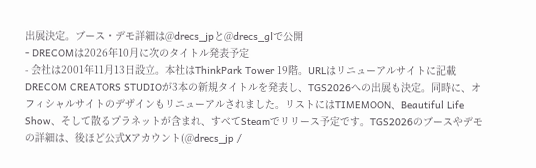出展決定。ブース・デモ詳細は@drecs_jpと@drecs_glで公開
- DRECOMは2026年10月に次のタイトル発表予定
- 会社は2001年11月13日設立。本社はThinkPark Tower 19階。URLはリニューアルサイトに記載
DRECOM CREATORS STUDIOが3本の新規タイトルを発表し、TGS2026への出展も決定。同時に、オフィシャルサイトのデザインもリニューアルされました。リストにはTIMEMOON、Beautiful Life Show、そして散るプラネットが含まれ、すべてSteamでリリース予定です。TGS2026のブースやデモの詳細は、後ほど公式Xアカウント(@drecs_jp /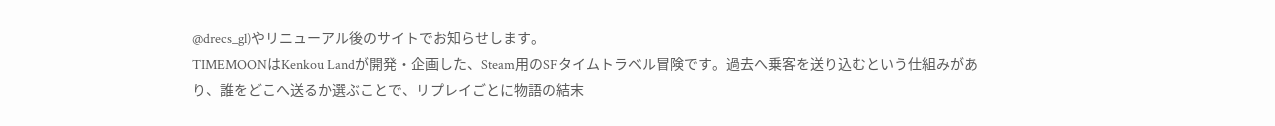@drecs_gl)やリニューアル後のサイトでお知らせします。
TIMEMOONはKenkou Landが開発・企画した、Steam用のSFタイムトラベル冒険です。過去へ乗客を送り込むという仕組みがあり、誰をどこへ送るか選ぶことで、リプレイごとに物語の結末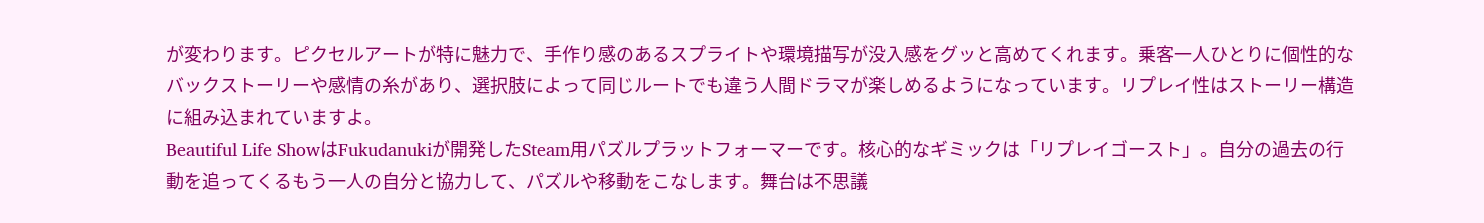が変わります。ピクセルアートが特に魅力で、手作り感のあるスプライトや環境描写が没入感をグッと高めてくれます。乗客一人ひとりに個性的なバックストーリーや感情の糸があり、選択肢によって同じルートでも違う人間ドラマが楽しめるようになっています。リプレイ性はストーリー構造に組み込まれていますよ。
Beautiful Life ShowはFukudanukiが開発したSteam用パズルプラットフォーマーです。核心的なギミックは「リプレイゴースト」。自分の過去の行動を追ってくるもう一人の自分と協力して、パズルや移動をこなします。舞台は不思議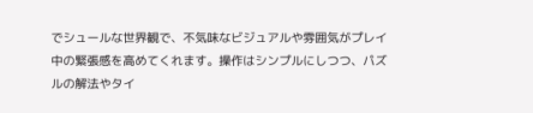でシュールな世界観で、不気味なビジュアルや雰囲気がプレイ中の緊張感を高めてくれます。操作はシンプルにしつつ、パズルの解法やタイ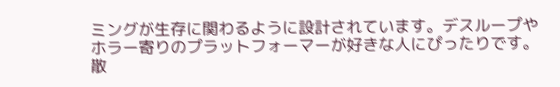ミングが生存に関わるように設計されています。デスループやホラー寄りのプラットフォーマーが好きな人にぴったりです。
散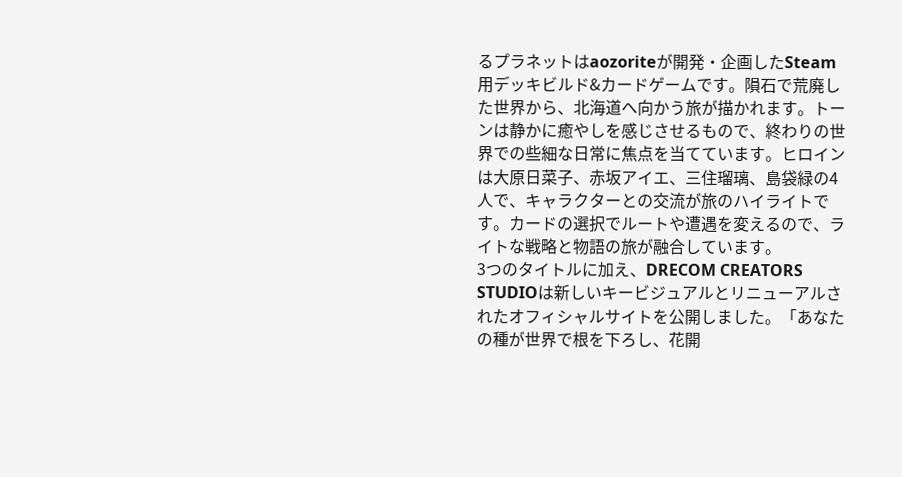るプラネットはaozoriteが開発・企画したSteam用デッキビルド&カードゲームです。隕石で荒廃した世界から、北海道へ向かう旅が描かれます。トーンは静かに癒やしを感じさせるもので、終わりの世界での些細な日常に焦点を当てています。ヒロインは大原日菜子、赤坂アイエ、三住瑠璃、島袋緑の4人で、キャラクターとの交流が旅のハイライトです。カードの選択でルートや遭遇を変えるので、ライトな戦略と物語の旅が融合しています。
3つのタイトルに加え、DRECOM CREATORS STUDIOは新しいキービジュアルとリニューアルされたオフィシャルサイトを公開しました。「あなたの種が世界で根を下ろし、花開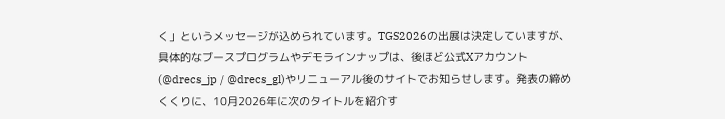く」というメッセージが込められています。TGS2026の出展は決定していますが、具体的なブースプログラムやデモラインナップは、後ほど公式Xアカウント(@drecs_jp / @drecs_gl)やリニューアル後のサイトでお知らせします。発表の締めくくりに、10月2026年に次のタイトルを紹介す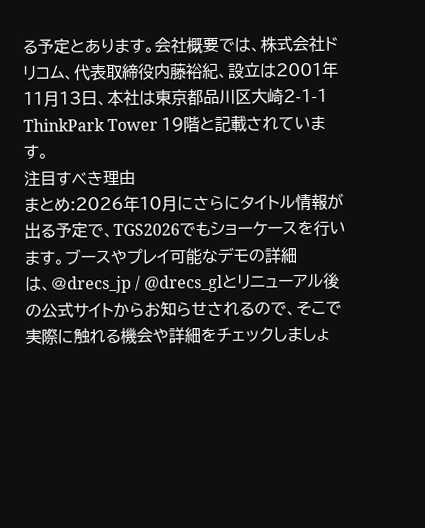る予定とあります。会社概要では、株式会社ドリコム、代表取締役内藤裕紀、設立は2001年11月13日、本社は東京都品川区大崎2-1-1 ThinkPark Tower 19階と記載されています。
注目すべき理由
まとめ:2026年10月にさらにタイトル情報が出る予定で、TGS2026でもショーケースを行います。ブースやプレイ可能なデモの詳細は、@drecs_jp / @drecs_glとリニューアル後の公式サイトからお知らせされるので、そこで実際に触れる機会や詳細をチェックしましょ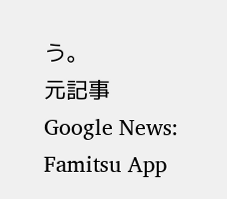う。
元記事
Google News: Famitsu App